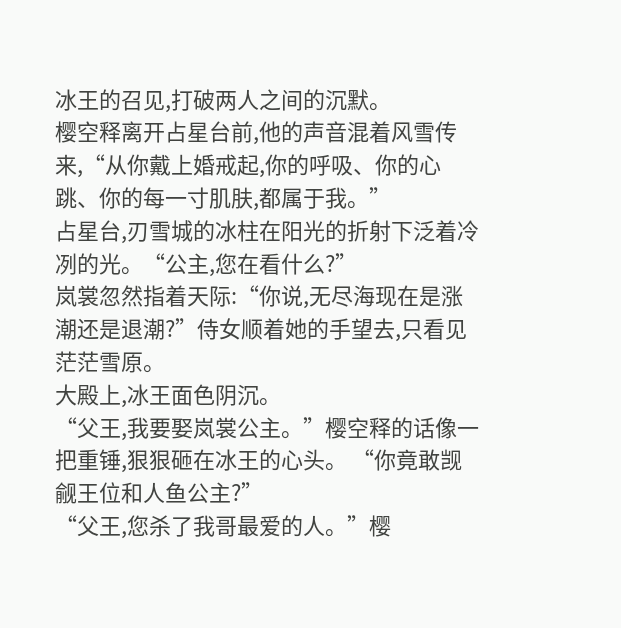冰王的召见,打破两人之间的沉默。
樱空释离开占星台前,他的声音混着风雪传来,“从你戴上婚戒起,你的呼吸、你的心跳、你的每一寸肌肤,都属于我。”
占星台,刃雪城的冰柱在阳光的折射下泛着冷冽的光。“公主,您在看什么?”
岚裳忽然指着天际:“你说,无尽海现在是涨潮还是退潮?”侍女顺着她的手望去,只看见茫茫雪原。
大殿上,冰王面色阴沉。
“父王,我要娶岚裳公主。”樱空释的话像一把重锤,狠狠砸在冰王的心头。 “你竟敢觊觎王位和人鱼公主?”
“父王,您杀了我哥最爱的人。”樱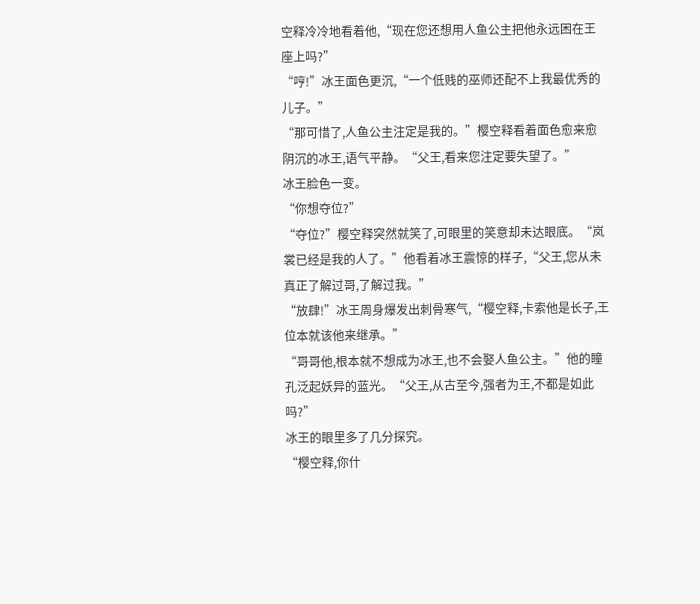空释冷冷地看着他,“现在您还想用人鱼公主把他永远困在王座上吗?”
“哼!”冰王面色更沉,“一个低贱的巫师还配不上我最优秀的儿子。”
“那可惜了,人鱼公主注定是我的。”樱空释看着面色愈来愈阴沉的冰王,语气平静。“父王,看来您注定要失望了。”
冰王脸色一变。
“你想夺位?”
“夺位?”樱空释突然就笑了,可眼里的笑意却未达眼底。“岚裳已经是我的人了。”他看着冰王震惊的样子,“父王,您从未真正了解过哥,了解过我。”
“放肆!”冰王周身爆发出刺骨寒气,“樱空释,卡索他是长子,王位本就该他来继承。”
“哥哥他,根本就不想成为冰王,也不会娶人鱼公主。”他的瞳孔泛起妖异的蓝光。“父王,从古至今,强者为王,不都是如此吗?”
冰王的眼里多了几分探究。
“樱空释,你什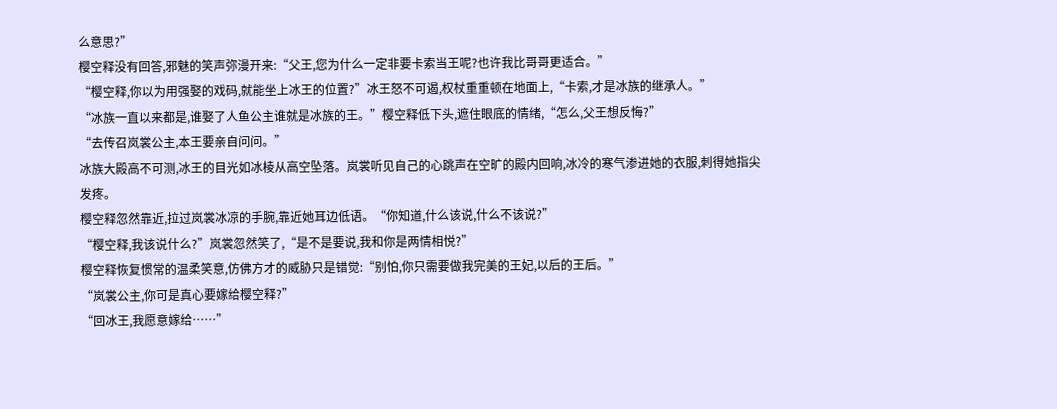么意思?”
樱空释没有回答,邪魅的笑声弥漫开来:“父王,您为什么一定非要卡索当王呢?也许我比哥哥更适合。”
“樱空释,你以为用强娶的戏码,就能坐上冰王的位置?”冰王怒不可遏,权杖重重顿在地面上,“卡索,才是冰族的继承人。”
“冰族一直以来都是,谁娶了人鱼公主谁就是冰族的王。”樱空释低下头,遮住眼底的情绪,“怎么,父王想反悔?”
“去传召岚裳公主,本王要亲自问问。”
冰族大殿高不可测,冰王的目光如冰棱从高空坠落。岚裳听见自己的心跳声在空旷的殿内回响,冰冷的寒气渗进她的衣服,刺得她指尖发疼。
樱空释忽然靠近,拉过岚裳冰凉的手腕,靠近她耳边低语。“你知道,什么该说,什么不该说?”
“樱空释,我该说什么?”岚裳忽然笑了,“是不是要说,我和你是两情相悦?”
樱空释恢复惯常的温柔笑意,仿佛方才的威胁只是错觉:“别怕,你只需要做我完美的王妃,以后的王后。”
“岚裳公主,你可是真心要嫁给樱空释?”
“回冰王,我愿意嫁给……”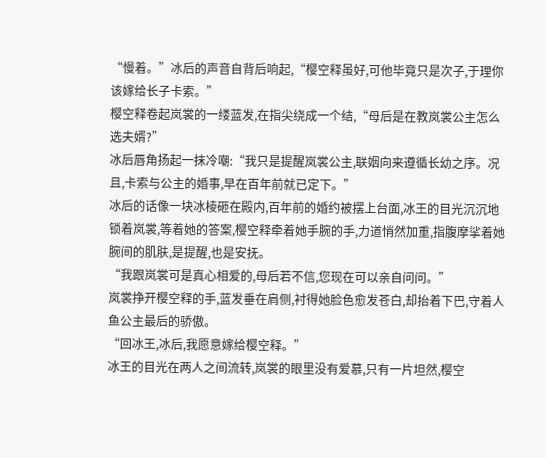“慢着。”冰后的声音自背后响起,“樱空释虽好,可他毕竟只是次子,于理你该嫁给长子卡索。”
樱空释卷起岚裳的一缕蓝发,在指尖绕成一个结,“母后是在教岚裳公主怎么选夫婿?”
冰后唇角扬起一抹冷嘲:“我只是提醒岚裳公主,联姻向来遵循长幼之序。况且,卡索与公主的婚事,早在百年前就已定下。”
冰后的话像一块冰棱砸在殿内,百年前的婚约被摆上台面,冰王的目光沉沉地锁着岚裳,等着她的答案,樱空释牵着她手腕的手,力道悄然加重,指腹摩挲着她腕间的肌肤,是提醒,也是安抚。
“我跟岚裳可是真心相爱的,母后若不信,您现在可以亲自问问。”
岚裳挣开樱空释的手,蓝发垂在肩侧,衬得她脸色愈发苍白,却抬着下巴,守着人鱼公主最后的骄傲。
“回冰王,冰后,我愿意嫁给樱空释。”
冰王的目光在两人之间流转,岚裳的眼里没有爱慕,只有一片坦然,樱空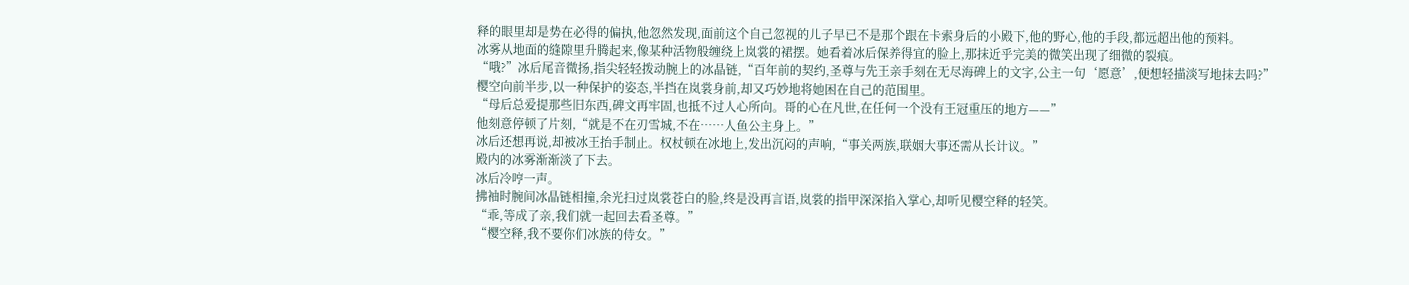释的眼里却是势在必得的偏执,他忽然发现,面前这个自己忽视的儿子早已不是那个跟在卡索身后的小殿下,他的野心,他的手段,都远超出他的预料。
冰雾从地面的缝隙里升腾起来,像某种活物般缠绕上岚裳的裙摆。她看着冰后保养得宜的脸上,那抹近乎完美的微笑出现了细微的裂痕。
“哦?”冰后尾音微扬,指尖轻轻拨动腕上的冰晶链,“百年前的契约,圣尊与先王亲手刻在无尽海碑上的文字,公主一句‘愿意’,便想轻描淡写地抹去吗?”
樱空向前半步,以一种保护的姿态,半挡在岚裳身前,却又巧妙地将她困在自己的范围里。
“母后总爱提那些旧东西,碑文再牢固,也抵不过人心所向。哥的心在凡世,在任何一个没有王冠重压的地方——”
他刻意停顿了片刻,“就是不在刃雪城,不在……人鱼公主身上。”
冰后还想再说,却被冰王抬手制止。权杖顿在冰地上,发出沉闷的声响,“事关两族,联姻大事还需从长计议。”
殿内的冰雾渐渐淡了下去。
冰后冷哼一声。
拂袖时腕间冰晶链相撞,余光扫过岚裳苍白的脸,终是没再言语,岚裳的指甲深深掐入掌心,却听见樱空释的轻笑。
“乖,等成了亲,我们就一起回去看圣尊。”
“樱空释,我不要你们冰族的侍女。”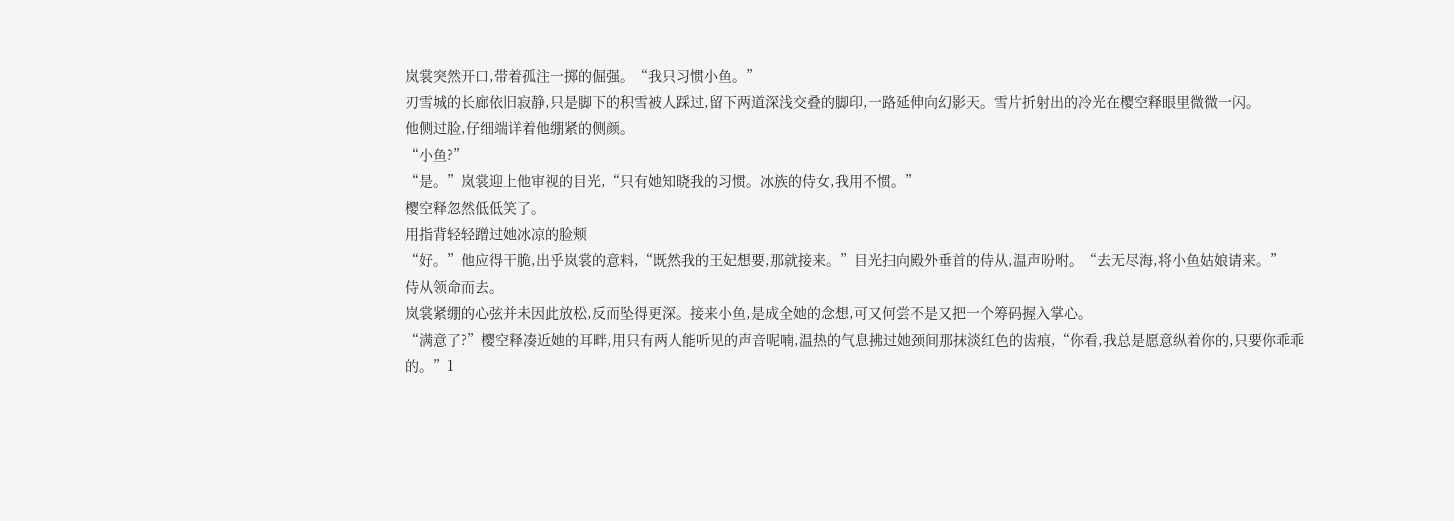岚裳突然开口,带着孤注一掷的倔强。“我只习惯小鱼。”
刃雪城的长廊依旧寂静,只是脚下的积雪被人踩过,留下两道深浅交叠的脚印,一路延伸向幻影天。雪片折射出的冷光在樱空释眼里微微一闪。
他侧过脸,仔细端详着他绷紧的侧颜。
“小鱼?”
“是。”岚裳迎上他审视的目光,“只有她知晓我的习惯。冰族的侍女,我用不惯。”
樱空释忽然低低笑了。
用指背轻轻蹭过她冰凉的脸颊
“好。”他应得干脆,出乎岚裳的意料,“既然我的王妃想要,那就接来。”目光扫向殿外垂首的侍从,温声吩咐。“去无尽海,将小鱼姑娘请来。”
侍从领命而去。
岚裳紧绷的心弦并未因此放松,反而坠得更深。接来小鱼,是成全她的念想,可又何尝不是又把一个筹码握入掌心。
“满意了?”樱空释凑近她的耳畔,用只有两人能听见的声音呢喃,温热的气息拂过她颈间那抹淡红色的齿痕,“你看,我总是愿意纵着你的,只要你乖乖的。”1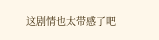这剧情也太带感了吧